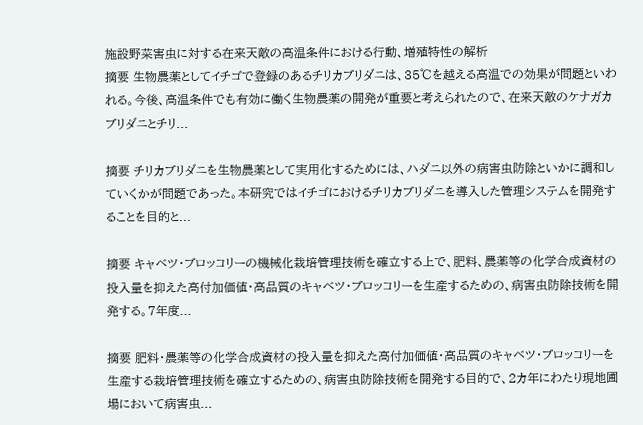施設野菜害虫に対する在来天敵の高温条件における行動、増殖特性の解析
摘要 生物農薬としてイチゴで登録のあるチリカブリダニは、35℃を越える高温での効果が問題といわれる。今後、高温条件でも有効に働く生物農薬の開発が重要と考えられたので、在来天敵のケナガカブリダニとチリ...

摘要 チリカブリダニを生物農薬として実用化するためには、ハダニ以外の病害虫防除といかに調和していくかが問題であった。本研究ではイチゴにおけるチリカブリダニを導入した管理システムを開発することを目的と...

摘要 キャベツ・ブロッコリーの機械化栽培管理技術を確立する上で、肥料、農薬等の化学合成資材の投入量を抑えた高付加価値・高品質のキャベツ・ブロッコリーを生産するための、病害虫防除技術を開発する。7年度...

摘要 肥料・農薬等の化学合成資材の投入量を抑えた高付加価値・高品質のキャベツ・ブロッコリーを生産する栽培管理技術を確立するための、病害虫防除技術を開発する目的で、2カ年にわたり現地圃場において病害虫...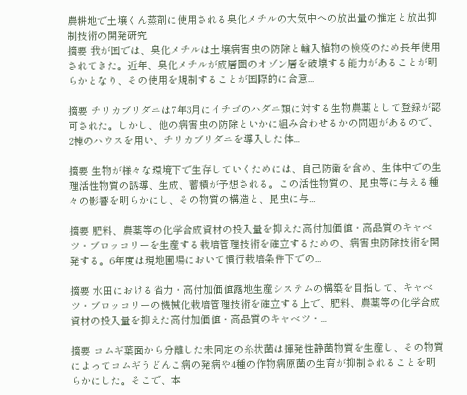農耕地で土壌くん蒸剤に使用される臭化メチルの大気中への放出量の推定と放出抑制技術の開発研究
摘要 我が国では、臭化メチルは土壌病害虫の防除と輸入植物の検疫のため長年使用されてきた。近年、臭化メチルが成層圏のオゾン層を破壊する能力があることが明らかとなり、その使用を規制することが国際的に合意...

摘要 チリカブリダニは7年3月にイチゴのハダニ類に対する生物農薬として登録が認可された。しかし、他の病害虫の防除といかに組み合わせるかの問題があるので、2棟のハウスを用い、チリカブリダニを導入した体...

摘要 生物が様々な環境下で生存していくためには、自己防衛を含め、生体中での生理活性物質の誘導、生成、蓄積が予想される。この活性物質の、昆虫等に与える種々の影響を明らかにし、その物質の構造と、昆虫に与...

摘要 肥料、農薬等の化学合成資材の投入量を抑えた高付加価値・高品質のキャベツ・ブロッコリーを生産する栽培管理技術を確立するための、病害虫防除技術を開発する。6年度は現地圃場において慣行栽培条件下での...

摘要 水田における省力・高付加価値露地生産システムの構築を目指して、キャベツ・ブロッコリーの機械化栽培管理技術を確立する上で、肥料、農薬等の化学合成資材の投入量を抑えた高付加価値・高品質のキャベツ・...

摘要 コムギ葉面から分離した未同定の糸状菌は揮発性静菌物質を生産し、その物質によってコムギうどんこ病の発病や4種の作物病原菌の生育が抑制されることを明らかにした。そこで、本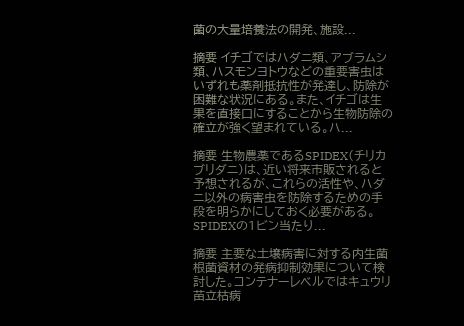菌の大量培養法の開発、施設...

摘要 イチゴではハダニ類、アブラムシ類、ハスモンヨトウなどの重要害虫はいずれも薬剤抵抗性が発達し、防除が困難な状況にある。また、イチゴは生果を直接口にすることから生物防除の確立が強く望まれている。ハ...

摘要 生物農薬であるSPIDEX(チリカブリダニ)は、近い将来市販されると予想されるが、これらの活性や、ハダニ以外の病害虫を防除するための手段を明らかにしておく必要がある。SPIDEXの1ビン当たり...

摘要 主要な土壌病害に対する内生菌根菌資材の発病抑制効果について検討した。コンテナーレベルではキュウリ苗立枯病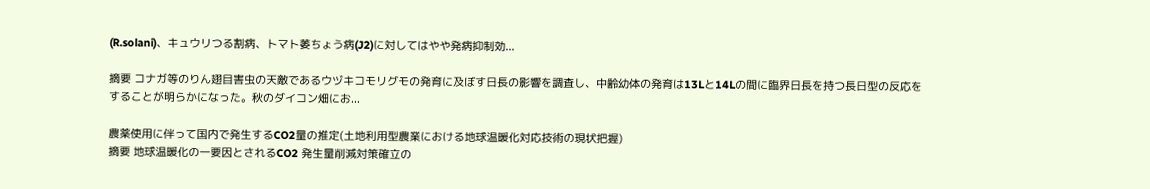(R.solani)、キュウリつる割病、トマト萎ちょう病(J2)に対してはやや発病抑制効...

摘要 コナガ等のりん翅目害虫の天敵であるウヅキコモリグモの発育に及ぼす日長の影響を調査し、中齢幼体の発育は13Lと14Lの間に臨界日長を持つ長日型の反応をすることが明らかになった。秋のダイコン畑にお...

農薬使用に伴って国内で発生するCO2量の推定(土地利用型農業における地球温暖化対応技術の現状把握)
摘要 地球温暖化の一要因とされるCO2 発生量削減対策確立の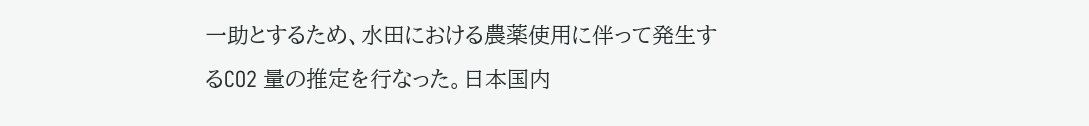一助とするため、水田における農薬使用に伴って発生するCO2 量の推定を行なった。日本国内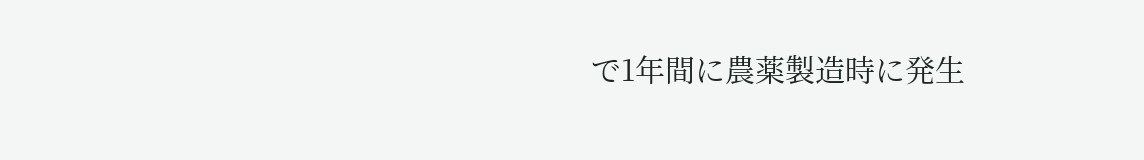で1年間に農薬製造時に発生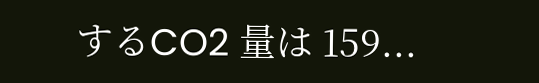するCO2 量は 159...